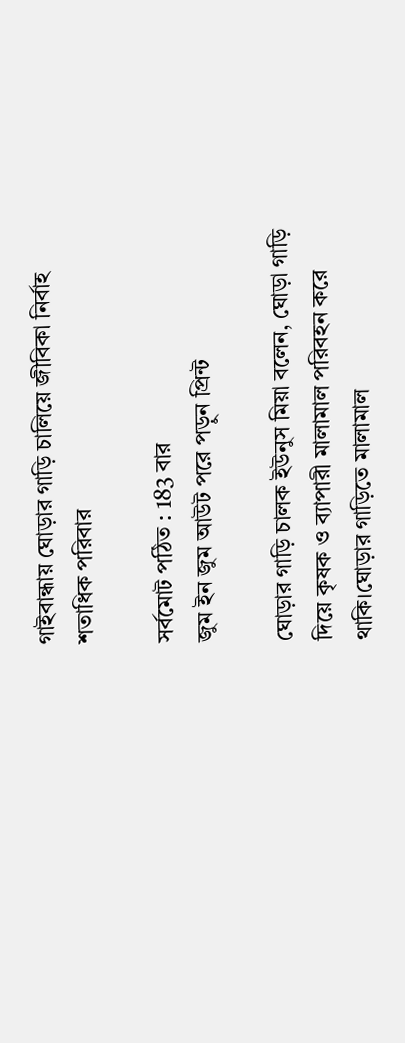গাইবান্ধায় ঘোড়ার গাড়ি চালিয়ে জীবিকা নির্বাহ শতাধিক পরিবার

সর্বমোট পঠিত : 183 বার
জুম ইন জুম আউট পরে পড়ুন প্রিন্ট

ঘোড়ার গাড়ি চালক ইউনুস মিয়া বলেন, ঘোড়া গাড়ি দিয়ে কৃষক ও ব্যাপারী মালামাল পরিবহন করে থাকি।ঘোড়ার গাড়িতে মালামাল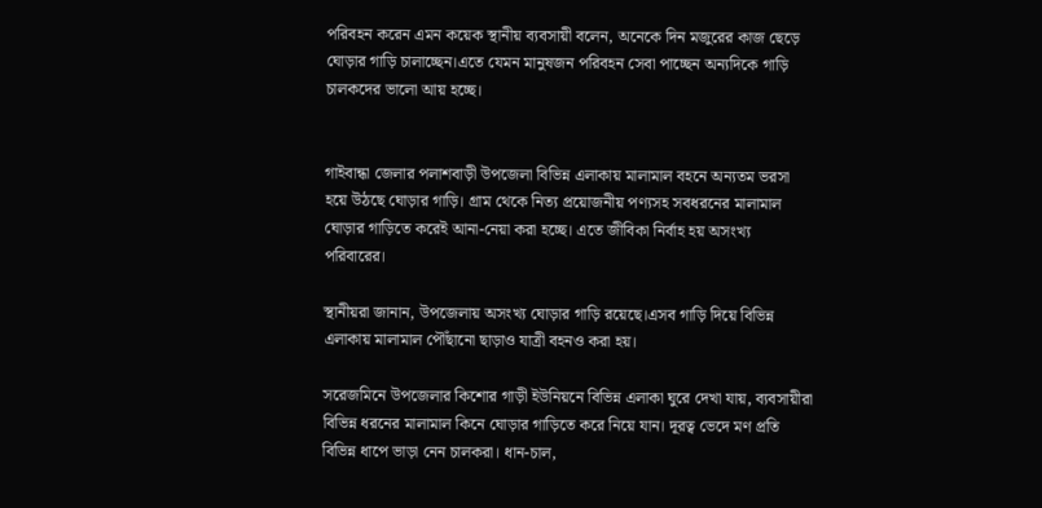পরিবহন করেন এমন কয়েক স্থানীয় ব্যবসায়ী বলেন, অনেকে দিন মজুরের কাজ ছেড়ে ঘোড়ার গাড়ি চালাচ্ছেন।এতে যেমন মানুষজন পরিবহন সেবা পাচ্ছেন অন্যদিকে গাড়ি চালকদের ভালো আয় হচ্ছে।


গাইবান্ধা জেলার পলাশবাড়ী উপজেলা বিভিন্ন এলাকায় মালামাল বহনে অন্যতম ভরসা হয়ে উঠছে ঘোড়ার গাড়ি। গ্রাম থেকে নিত্য প্রয়োজনীয় পণ্যসহ সবধরনের মালামাল ঘোড়ার গাড়িতে করেই আনা-নেয়া করা হচ্ছে। এতে জীবিকা নির্বাহ হয় অসংখ্য পরিবারের।

স্থানীয়রা জানান, উপজেলায় অসংখ্য ঘোড়ার গাড়ি রয়েছে।এসব গাড়ি দিয়ে বিভিন্ন এলাকায় মালামাল পৌঁছানো ছাড়াও যাত্রী বহনও করা হয়।

সরেজমিনে উপজেলার কিশোর গাড়ী ইউনিয়নে বিভিন্ন এলাকা ঘুরে দেখা যায়, ব্যবসায়ীরা বিভিন্ন ধরনের মালামাল কিনে ঘোড়ার গাড়িতে করে নিয়ে যান। দূরত্ব ভেদে মণ প্রতি বিভিন্ন ধাপে ভাড়া নেন চালকরা। ধান-চাল,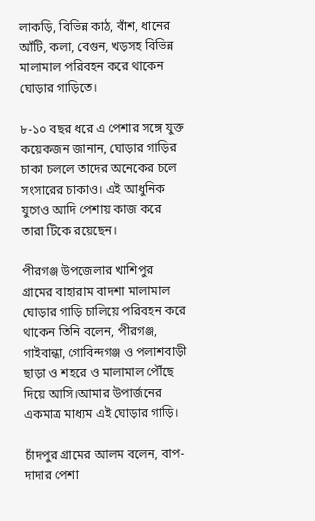লাকড়ি, বিভিন্ন কাঠ, বাঁশ, ধানের আঁটি, কলা, বেগুন, খড়সহ বিভিন্ন মালামাল পরিবহন করে থাকেন ঘোড়ার গাড়িতে।

৮-১০ বছর ধরে এ পেশার সঙ্গে যুক্ত কয়েকজন জানান, ঘোড়ার গাড়ির চাকা চললে তাদের অনেকের চলে সংসারের চাকাও। এই আধুনিক যুগেও আদি পেশায় কাজ করে তারা টিকে রয়েছেন।

পীরগঞ্জ উপজেলার খাশিপুর গ্রামের বাহারাম বাদশা মালামাল ঘোড়ার গাড়ি চালিয়ে পরিবহন করে থাকেন তিনি বলেন, পীরগঞ্জ, গাইবান্ধা, গোবিন্দগঞ্জ ও পলাশবাড়ী ছাড়া ও শহরে ও মালামাল পৌঁছে দিয়ে আসি।আমার উপার্জনের একমাত্র মাধ্যম এই ঘোড়ার গাড়ি।

চাঁদপুর গ্রামের আলম বলেন, বাপ-দাদার পেশা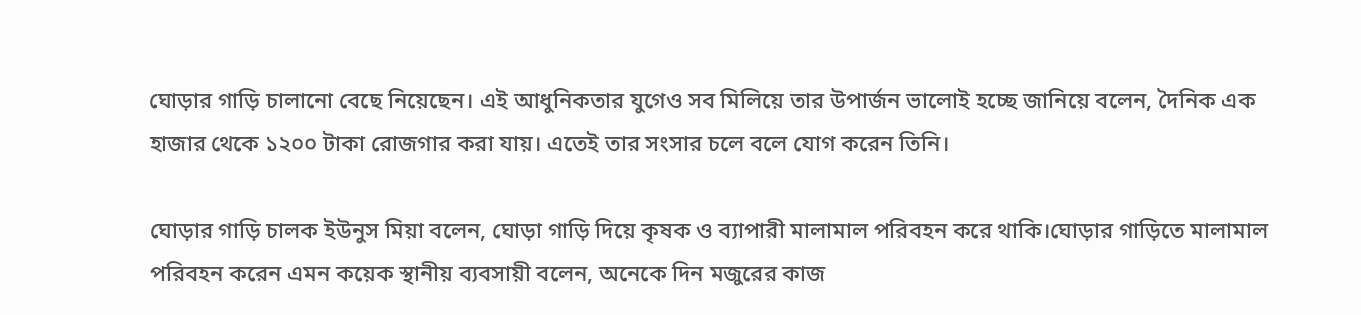ঘোড়ার গাড়ি চালানো বেছে নিয়েছেন। এই আধুনিকতার যুগেও সব মিলিয়ে তার উপার্জন ভালোই হচ্ছে জানিয়ে বলেন, দৈনিক এক হাজার থেকে ১২০০ টাকা রোজগার করা যায়। এতেই তার সংসার চলে বলে যোগ করেন তিনি।

ঘোড়ার গাড়ি চালক ইউনুস মিয়া বলেন, ঘোড়া গাড়ি দিয়ে কৃষক ও ব্যাপারী মালামাল পরিবহন করে থাকি।ঘোড়ার গাড়িতে মালামাল পরিবহন করেন এমন কয়েক স্থানীয় ব্যবসায়ী বলেন, অনেকে দিন মজুরের কাজ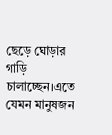ছেড়ে ঘোড়ার গাড়ি চালাচ্ছেন।এতে যেমন মানুষজন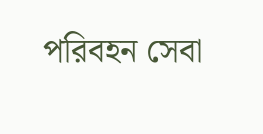পরিবহন সেবা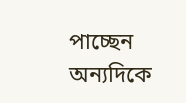পাচ্ছেন অন্যদিকে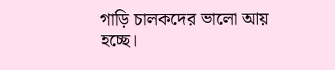গাড়ি চালকদের ভালো আয় হচ্ছে।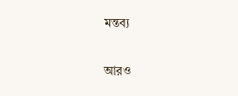মন্তব্য

আরও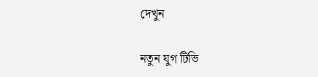দেখুন

নতুন যুগ টিভি